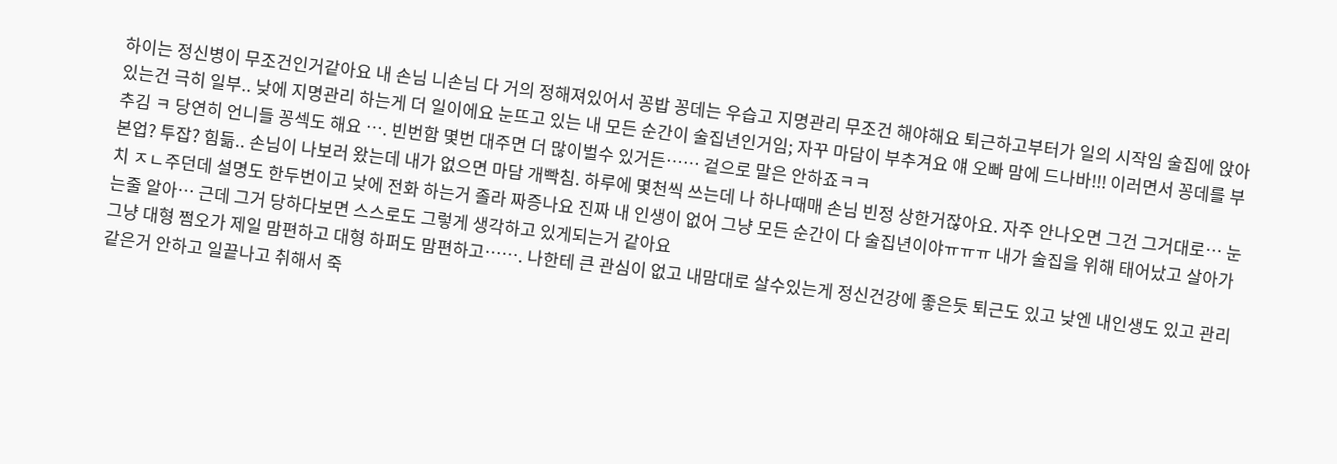하이는 정신병이 무조건인거같아요 내 손님 니손님 다 거의 정해져있어서 꽁밥 꽁데는 우습고 지명관리 무조건 해야해요 퇴근하고부터가 일의 시작임 술집에 앉아있는건 극히 일부.. 낮에 지명관리 하는게 더 일이에요 눈뜨고 있는 내 모든 순간이 술집년인거임; 자꾸 마담이 부추겨요 얘 오빠 맘에 드나바!!! 이러면서 꽁데를 부추김 ㅋ 당연히 언니들 꽁섹도 해요 …. 빈번함 몇번 대주면 더 많이벌수 있거든…… 겉으로 말은 안하죠ㅋㅋ
본업? 투잡? 힘듦.. 손님이 나보러 왔는데 내가 없으면 마담 개빡침. 하루에 몇천씩 쓰는데 나 하나때매 손님 빈정 상한거잖아요. 자주 안나오면 그건 그거대로… 눈치 ㅈㄴ주던데 설명도 한두번이고 낮에 전화 하는거 졸라 짜증나요 진짜 내 인생이 없어 그냥 모든 순간이 다 술집년이야ㅠㅠㅠ 내가 술집을 위해 태어났고 살아가는줄 알아… 근데 그거 당하다보면 스스로도 그렇게 생각하고 있게되는거 같아요
그냥 대형 쩜오가 제일 맘편하고 대형 하퍼도 맘편하고……. 나한테 큰 관심이 없고 내맘대로 살수있는게 정신건강에 좋은듯 퇴근도 있고 낮엔 내인생도 있고 관리같은거 안하고 일끝나고 취해서 죽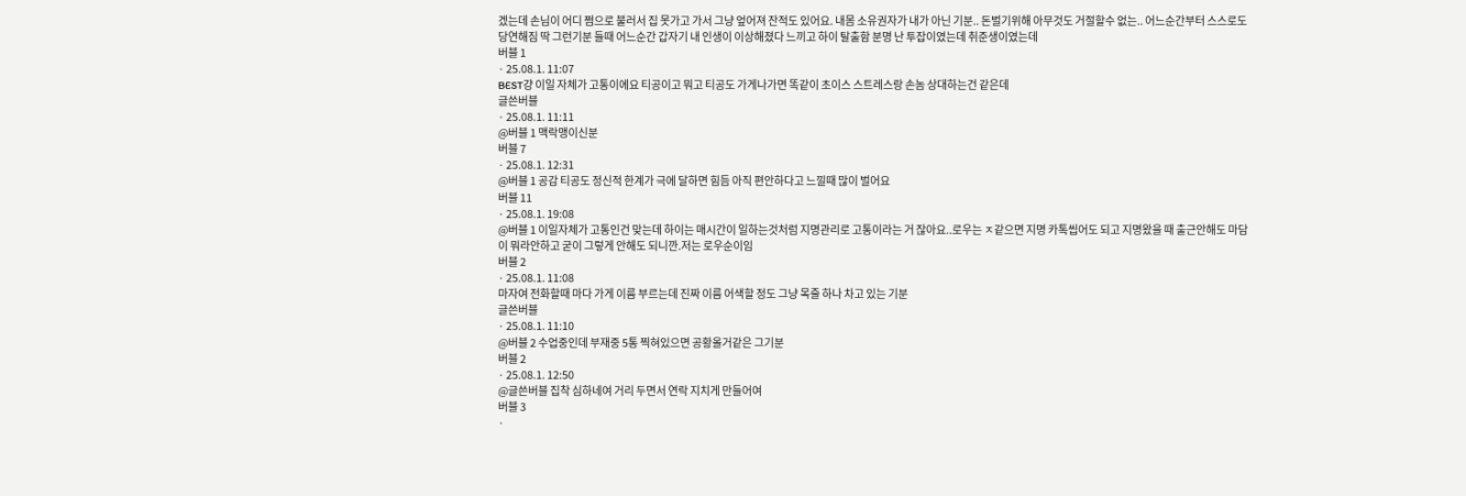겠는데 손님이 어디 쩜으로 불러서 집 못가고 가서 그냥 엎어져 잔적도 있어요. 내몸 소유권자가 내가 아닌 기분.. 돈벌기위해 아무것도 거절할수 없는.. 어느순간부터 스스로도 당연해짐 딱 그런기분 들때 어느순간 갑자기 내 인생이 이상해졌다 느끼고 하이 탈출함 분명 난 투잡이였는데 취준생이였는데
버블 1
· 25.08.1. 11:07
BEST걍 이일 자체가 고통이에요 티공이고 뭐고 티공도 가게나가면 똑같이 초이스 스트레스랑 손놈 상대하는건 같은데
글쓴버블
· 25.08.1. 11:11
@버블 1 맥락맹이신분
버블 7
· 25.08.1. 12:31
@버블 1 공감 티공도 정신적 한계가 극에 달하면 힘듬 아직 편안하다고 느낄때 많이 벌어요
버블 11
· 25.08.1. 19:08
@버블 1 이일자체가 고통인건 맞는데 하이는 매시간이 일하는것처럼 지명관리로 고통이라는 거 잖아요..로우는 ㅈ같으면 지명 카톡씹어도 되고 지명왔을 때 출근안해도 마담이 뭐라안하고 굳이 그렇게 안해도 되니깐.저는 로우순이임
버블 2
· 25.08.1. 11:08
마자여 전화할때 마다 가게 이름 부르는데 진짜 이름 어색할 정도 그냥 목줄 하나 차고 있는 기분
글쓴버블
· 25.08.1. 11:10
@버블 2 수업중인데 부재중 5통 찍혀있으면 공황올거같은 그기분
버블 2
· 25.08.1. 12:50
@글쓴버블 집착 심하네여 거리 두면서 연락 지치게 만들어여
버블 3
·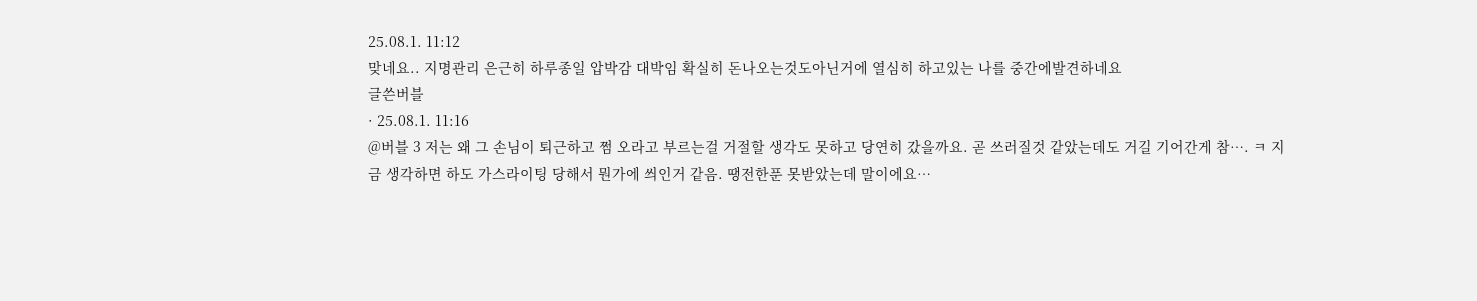25.08.1. 11:12
맞네요.. 지명관리 은근히 하루종일 압박감 대박임 확실히 돈나오는것도아닌거에 열심히 하고있는 나를 중간에발견하네요
글쓴버블
· 25.08.1. 11:16
@버블 3 저는 왜 그 손님이 퇴근하고 쩜 오라고 부르는걸 거절할 생각도 못하고 당연히 갔을까요. 곧 쓰러질것 같았는데도 거길 기어간게 참…. ㅋ 지금 생각하면 하도 가스라이팅 당해서 뭔가에 씌인거 같음. 땡전한푼 못받았는데 말이에요…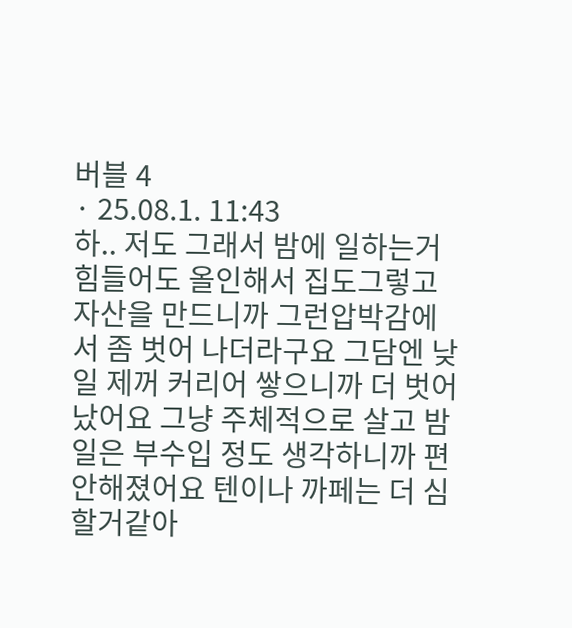버블 4
· 25.08.1. 11:43
하.. 저도 그래서 밤에 일하는거 힘들어도 올인해서 집도그렇고 자산을 만드니까 그런압박감에서 좀 벗어 나더라구요 그담엔 낮일 제꺼 커리어 쌓으니까 더 벗어났어요 그냥 주체적으로 살고 밤일은 부수입 정도 생각하니까 편안해졌어요 텐이나 까페는 더 심할거같아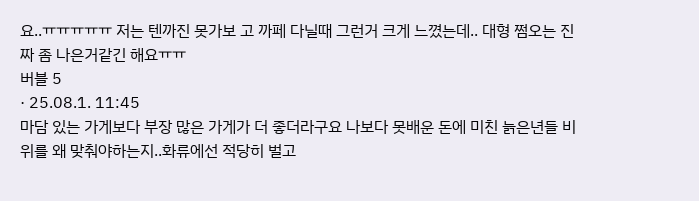요..ㅠㅠㅠㅠㅠ 저는 텐까진 못가보 고 까페 다닐때 그런거 크게 느꼈는데.. 대형 쩜오는 진짜 좀 나은거같긴 해요ㅠㅠ
버블 5
· 25.08.1. 11:45
마담 있는 가게보다 부장 많은 가게가 더 좋더라구요 나보다 못배운 돈에 미친 늙은년들 비위를 왜 맞춰야하는지..화류에선 적당히 벌고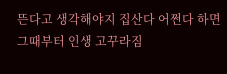뜬다고 생각해야지 집산다 어쩐다 하면 그때부터 인생 고꾸라짐